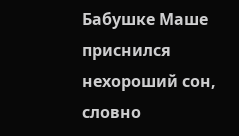Бабушке Маше приснился нехороший сон, словно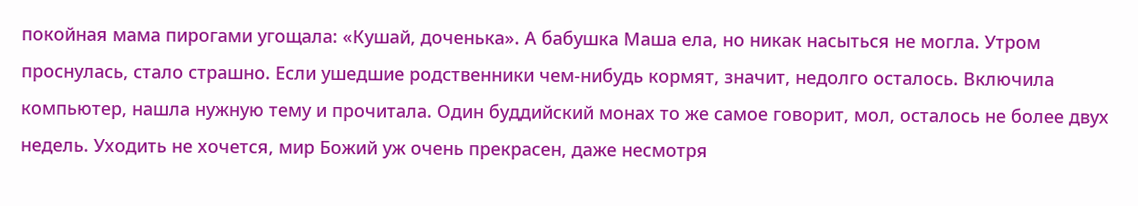покойная мама пирогами угощала: «Кушай, доченька». А бабушка Маша ела, но никак насыться не могла. Утром проснулась, стало страшно. Если ушедшие родственники чем-нибудь кормят, значит, недолго осталось. Включила компьютер, нашла нужную тему и прочитала. Один буддийский монах то же самое говорит, мол, осталось не более двух недель. Уходить не хочется, мир Божий уж очень прекрасен, даже несмотря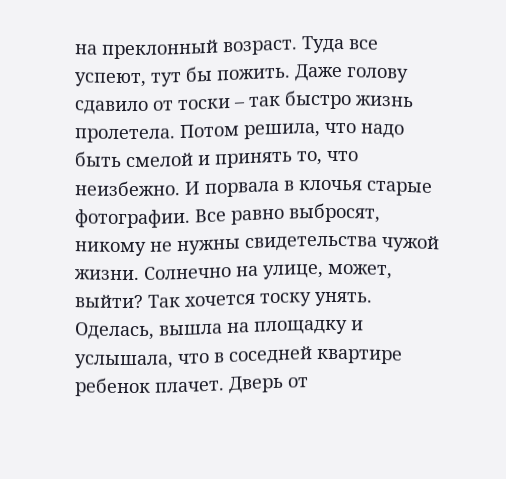на преклонный возраст. Туда все успеют, тут бы пожить. Даже голову сдавило от тоски – так быстро жизнь пролетела. Потом решила, что надо быть смелой и принять то, что неизбежно. И порвала в клочья старые фотографии. Все равно выбросят, никому не нужны свидетельства чужой жизни. Солнечно на улице, может, выйти? Так хочется тоску унять. Оделась, вышла на площадку и услышала, что в соседней квартире ребенок плачет. Дверь от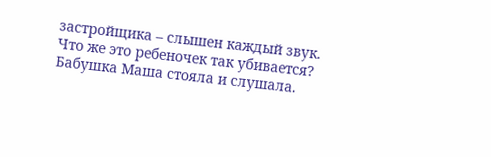застройщика – слышен каждый звук. Что же это ребеночек так убивается? Бабушка Маша стояла и слушала.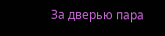За дверью пара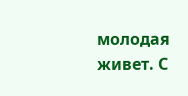молодая живет. С